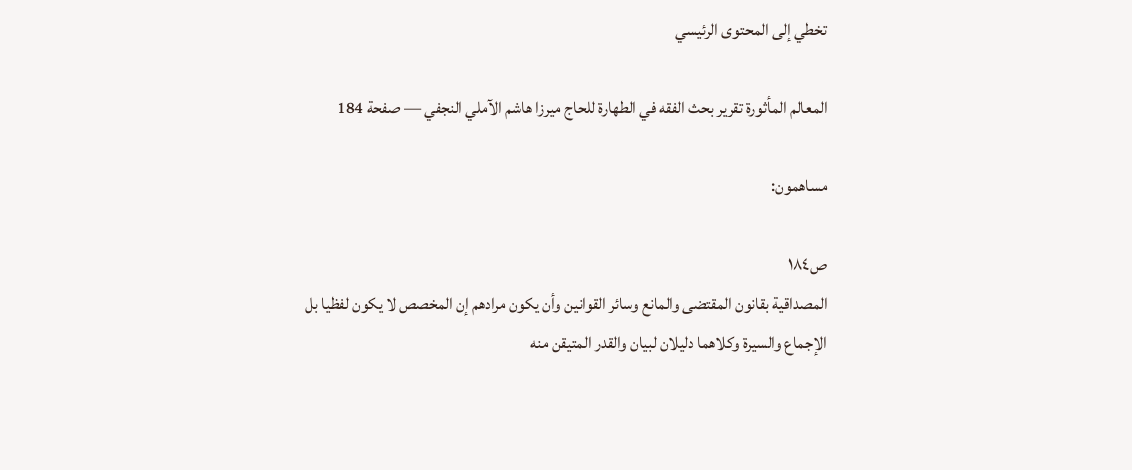تخطي إلى المحتوى الرئيسي

المعالم المأثورة تقرير بحث الفقه في الطهارة للحاج ميرزا هاشم الآملي النجفي — صفحة 184

مساهمون:

ص١٨٤
المصداقية بقانون المقتضى والمانع وسائر القوانين وأن يكون مرادهم إن المخصص لا يكون لفظيا بل الإجماع والسيرة وكلاهما دليلان لبيان والقدر المتيقن منه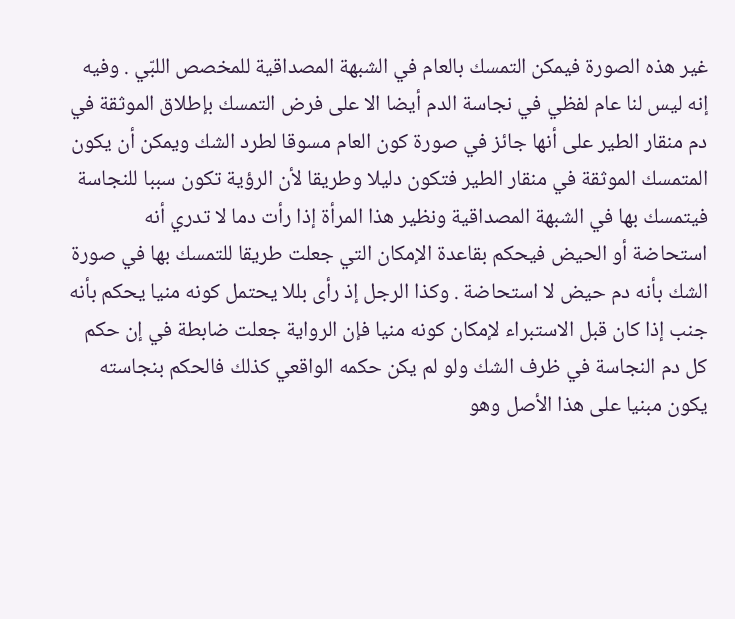غير هذه الصورة فيمكن التمسك بالعام في الشبهة المصداقية للمخصص اللبّي . وفيه إنه ليس لنا عام لفظي في نجاسة الدم أيضا الا على فرض التمسك بإطلاق الموثقة في دم منقار الطير على أنها جائز في صورة كون العام مسوقا لطرد الشك ويمكن أن يكون المتمسك الموثقة في منقار الطير فتكون دليلا وطريقا لأن الرؤية تكون سببا للنجاسة فيتمسك بها في الشبهة المصداقية ونظير هذا المرأة إذا رأت دما لا تدري أنه استحاضة أو الحيض فيحكم بقاعدة الإمكان التي جعلت طريقا للتمسك بها في صورة الشك بأنه دم حيض لا استحاضة . وكذا الرجل إذ رأى بللا يحتمل كونه منيا يحكم بأنه جنب إذا كان قبل الاستبراء لإمكان كونه منيا فإن الرواية جعلت ضابطة في إن حكم كل دم النجاسة في ظرف الشك ولو لم يكن حكمه الواقعي كذلك فالحكم بنجاسته يكون مبنيا على هذا الأصل وهو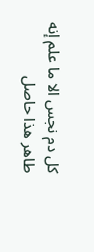كل دم نجس الا ما علم إنه طاهر هذا حاصل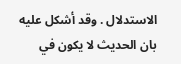الاستدلال . وقد أشكل عليه بان الحديث لا يكون في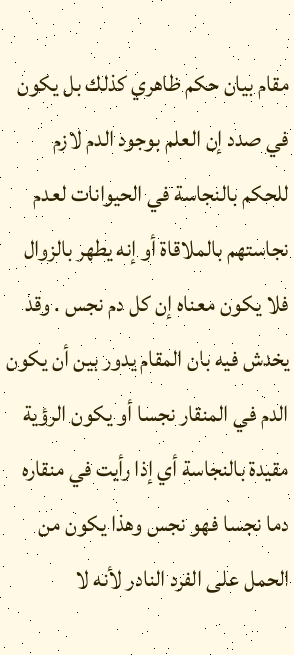مقام بيان حكم ظاهري كذلك بل يكون في صدد إن العلم بوجود الدم لازم للحكم بالنجاسة في الحيوانات لعدم نجاستهم بالملاقاة أو إنه يطهر بالزوال فلا يكون معناه إن كل دم نجس . وقد يخدش فيه بان المقام يدور بين أن يكون الدم في المنقار نجسا أو يكون الرؤية مقيدة بالنجاسة أي إذا رأيت في منقاره دما نجسا فهو نجس وهذا يكون من الحمل على الفرد النادر لأنه لا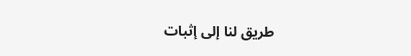طريق لنا إلى إثبات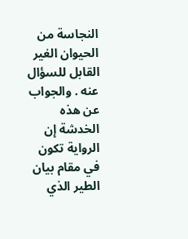النجاسة من الحيوان الغير القابل للسؤال عنه . والجواب عن هذه الخدشة إن الرواية تكون في مقام بيان الطير الذي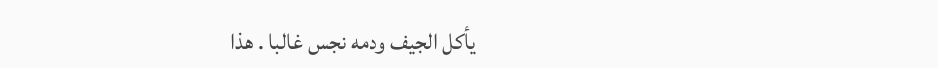يأكل الجيف ودمه نجس غالبا . هذا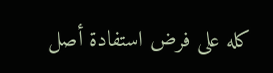كله على فرض استفادة أصل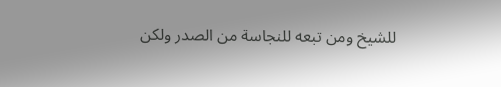للشيخ ومن تبعه للنجاسة من الصدر ولكن